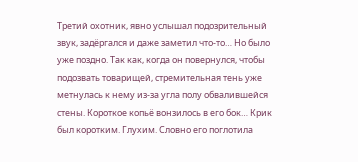Третий охотник, явно услышал подозрительный звук, задёргался и даже заметил что-то… Но было уже поздно. Так как, когда он повернулся, чтобы подозвать товарищей, стремительная тень уже метнулась к нему из-за угла полу обвалившейся стены. Короткое копьё вонзилось в его бок… Крик был коротким. Глухим. Словно его поглотила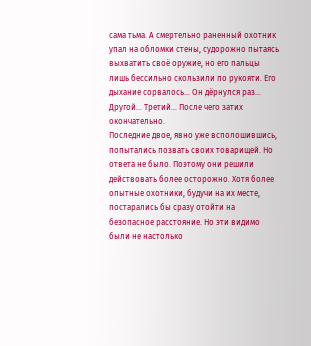сама тьма. А смертельно раненный охотник упал на обломки стены, судорожно пытаясь выхватить своё оружие, но его пальцы лишь бессильно скользили по рукояти. Его дыхание сорвалось… Он дёрнулся раз… Другой… Третий… После чего затих окончательно.
Последние двое, явно уже всполошившись, попытались позвать своих товарищей. Но ответа не было. Поэтому они решили действовать более осторожно. Хотя более опытные охотники, будучи на их месте, постарались бы сразу отойти на безопасное расстояние. Но эти видимо были не настолько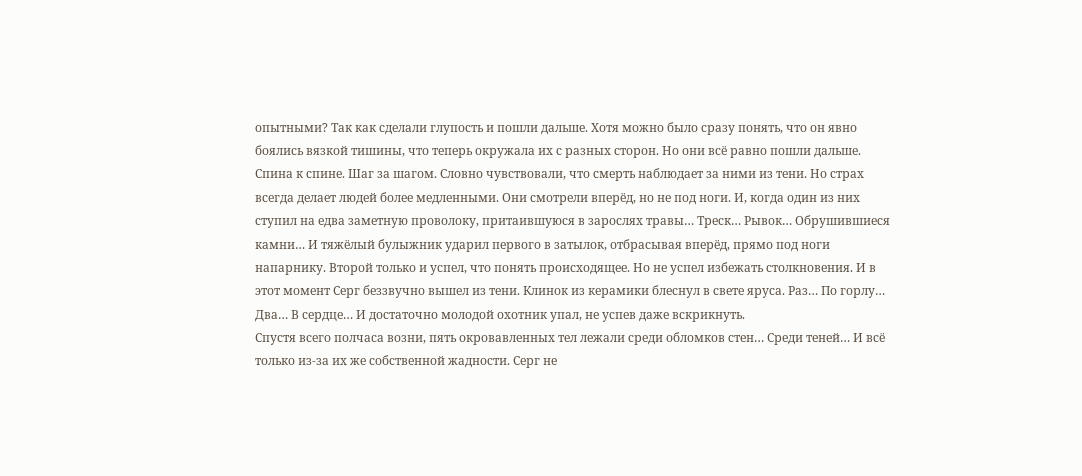опытными? Так как сделали глупость и пошли дальше. Хотя можно было сразу понять, что он явно боялись вязкой тишины, что теперь окружала их с разных сторон. Но они всё равно пошли дальше. Спина к спине. Шаг за шагом. Словно чувствовали, что смерть наблюдает за ними из тени. Но страх всегда делает людей более медленными. Они смотрели вперёд, но не под ноги. И, когда один из них ступил на едва заметную проволоку, притаившуюся в зарослях травы… Треск… Рывок… Обрушившиеся камни… И тяжёлый булыжник ударил первого в затылок, отбрасывая вперёд, прямо под ноги напарнику. Второй только и успел, что понять происходящее. Но не успел избежать столкновения. И в этот момент Серг беззвучно вышел из тени. Клинок из керамики блеснул в свете яруса. Раз… По горлу… Два… В сердце… И достаточно молодой охотник упал, не успев даже вскрикнуть.
Спустя всего полчаса возни, пять окровавленных тел лежали среди обломков стен… Среди теней… И всё только из-за их же собственной жадности. Серг не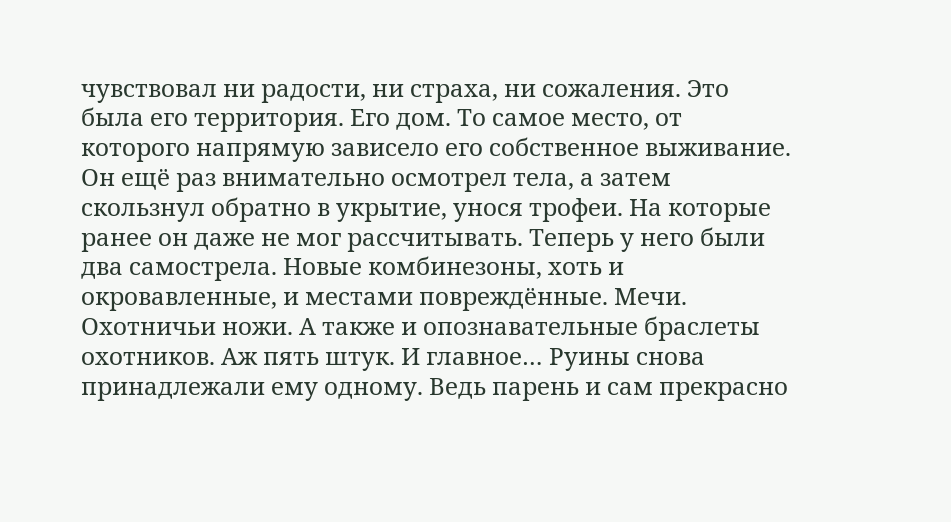чувствовал ни радости, ни страха, ни сожаления. Это была его территория. Его дом. То самое место, от которого напрямую зависело его собственное выживание. Он ещё раз внимательно осмотрел тела, а затем скользнул обратно в укрытие, унося трофеи. На которые ранее он даже не мог рассчитывать. Теперь у него были два самострела. Новые комбинезоны, хоть и окровавленные, и местами повреждённые. Мечи. Охотничьи ножи. А также и опознавательные браслеты охотников. Аж пять штук. И главное… Руины снова принадлежали ему одному. Ведь парень и сам прекрасно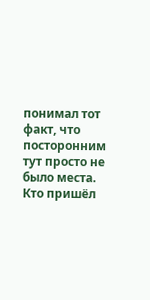понимал тот факт, что посторонним тут просто не было места. Кто пришёл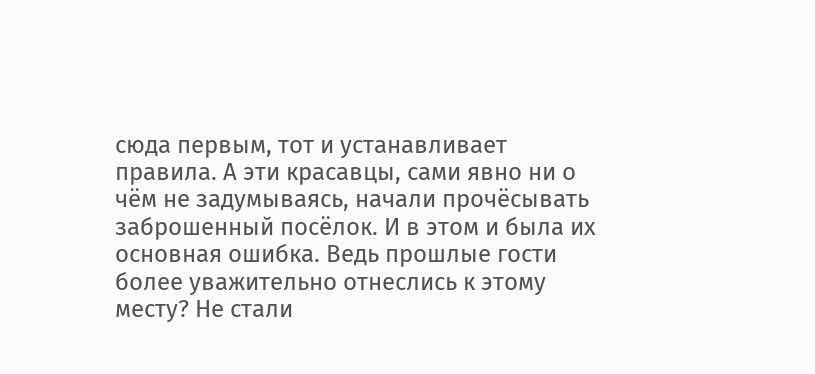сюда первым, тот и устанавливает правила. А эти красавцы, сами явно ни о чём не задумываясь, начали прочёсывать заброшенный посёлок. И в этом и была их основная ошибка. Ведь прошлые гости более уважительно отнеслись к этому месту? Не стали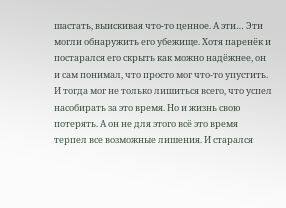шастать, выискивая что-то ценное. А эти… Эти могли обнаружить его убежище. Хотя паренёк и постарался его скрыть как можно надёжнее, он и сам понимал, что просто мог что-то упустить. И тогда мог не только лишиться всего, что успел насобирать за это время. Но и жизнь свою потерять. А он не для этого всё это время терпел все возможные лишения. И старался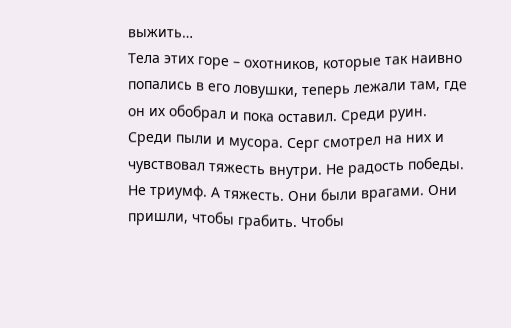выжить…
Тела этих горе – охотников, которые так наивно попались в его ловушки, теперь лежали там, где он их обобрал и пока оставил. Среди руин. Среди пыли и мусора. Серг смотрел на них и чувствовал тяжесть внутри. Не радость победы. Не триумф. А тяжесть. Они были врагами. Они пришли, чтобы грабить. Чтобы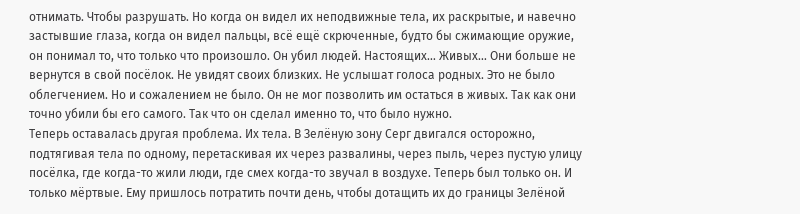отнимать. Чтобы разрушать. Но когда он видел их неподвижные тела, их раскрытые, и навечно застывшие глаза, когда он видел пальцы, всё ещё скрюченные, будто бы сжимающие оружие, он понимал то, что только что произошло. Он убил людей. Настоящих… Живых… Они больше не вернутся в свой посёлок. Не увидят своих близких. Не услышат голоса родных. Это не было облегчением. Но и сожалением не было. Он не мог позволить им остаться в живых. Так как они точно убили бы его самого. Так что он сделал именно то, что было нужно.
Теперь оставалась другая проблема. Их тела. В Зелёную зону Серг двигался осторожно, подтягивая тела по одному, перетаскивая их через развалины, через пыль, через пустую улицу посёлка, где когда-то жили люди, где смех когда-то звучал в воздухе. Теперь был только он. И только мёртвые. Ему пришлось потратить почти день, чтобы дотащить их до границы Зелёной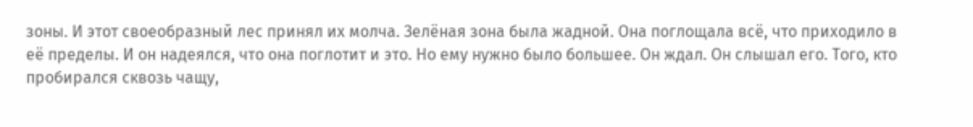зоны. И этот своеобразный лес принял их молча. Зелёная зона была жадной. Она поглощала всё, что приходило в её пределы. И он надеялся, что она поглотит и это. Но ему нужно было большее. Он ждал. Он слышал его. Того, кто пробирался сквозь чащу,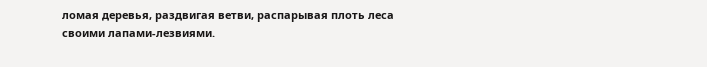ломая деревья, раздвигая ветви, распарывая плоть леса своими лапами-лезвиями.